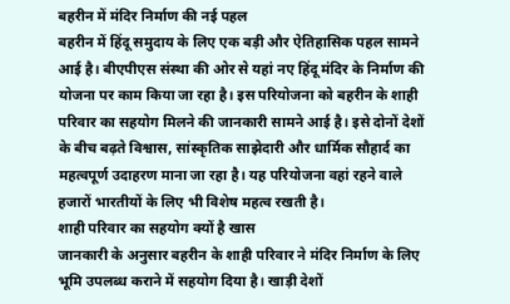बहरीन में मंदिर निर्माण की नई पहल
बहरीन में हिंदू समुदाय के लिए एक बड़ी और ऐतिहासिक पहल सामने आई है। बीएपीएस संस्था की ओर से यहां नए हिंदू मंदिर के निर्माण की योजना पर काम किया जा रहा है। इस परियोजना को बहरीन के शाही परिवार का सहयोग मिलने की जानकारी सामने आई है। इसे दोनों देशों के बीच बढ़ते विश्वास, सांस्कृतिक साझेदारी और धार्मिक सौहार्द का महत्वपूर्ण उदाहरण माना जा रहा है। यह परियोजना वहां रहने वाले हजारों भारतीयों के लिए भी विशेष महत्व रखती है।
शाही परिवार का सहयोग क्यों है खास
जानकारी के अनुसार बहरीन के शाही परिवार ने मंदिर निर्माण के लिए भूमि उपलब्ध कराने में सहयोग दिया है। खाड़ी देशों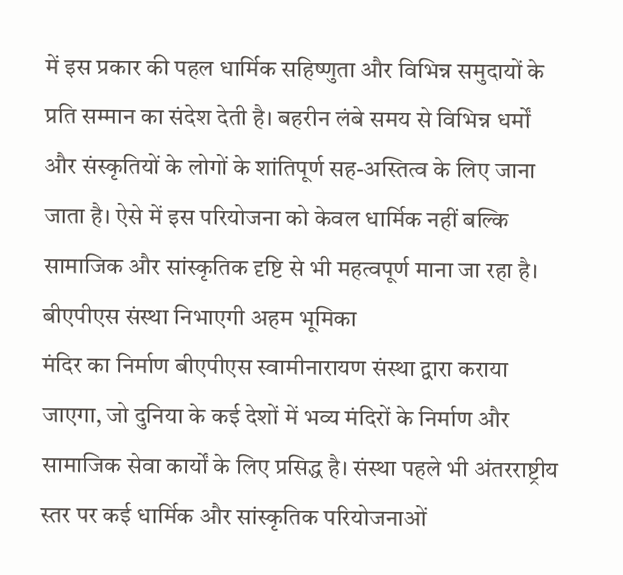में इस प्रकार की पहल धार्मिक सहिष्णुता और विभिन्न समुदायों के प्रति सम्मान का संदेश देती है। बहरीन लंबे समय से विभिन्न धर्मों और संस्कृतियों के लोगों के शांतिपूर्ण सह-अस्तित्व के लिए जाना जाता है। ऐसे में इस परियोजना को केवल धार्मिक नहीं बल्कि सामाजिक और सांस्कृतिक दृष्टि से भी महत्वपूर्ण माना जा रहा है।
बीएपीएस संस्था निभाएगी अहम भूमिका
मंदिर का निर्माण बीएपीएस स्वामीनारायण संस्था द्वारा कराया जाएगा, जो दुनिया के कई देशों में भव्य मंदिरों के निर्माण और सामाजिक सेवा कार्यों के लिए प्रसिद्ध है। संस्था पहले भी अंतरराष्ट्रीय स्तर पर कई धार्मिक और सांस्कृतिक परियोजनाओं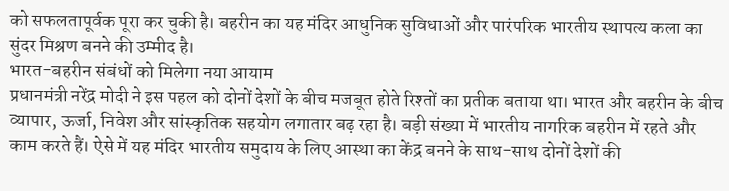को सफलतापूर्वक पूरा कर चुकी है। बहरीन का यह मंदिर आधुनिक सुविधाओं और पारंपरिक भारतीय स्थापत्य कला का सुंदर मिश्रण बनने की उम्मीद है।
भारत-बहरीन संबंधों को मिलेगा नया आयाम
प्रधानमंत्री नरेंद्र मोदी ने इस पहल को दोनों देशों के बीच मजबूत होते रिश्तों का प्रतीक बताया था। भारत और बहरीन के बीच व्यापार, ऊर्जा, निवेश और सांस्कृतिक सहयोग लगातार बढ़ रहा है। बड़ी संख्या में भारतीय नागरिक बहरीन में रहते और काम करते हैं। ऐसे में यह मंदिर भारतीय समुदाय के लिए आस्था का केंद्र बनने के साथ-साथ दोनों देशों की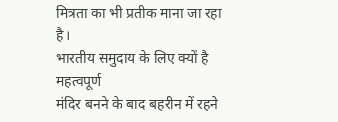मित्रता का भी प्रतीक माना जा रहा है।
भारतीय समुदाय के लिए क्यों है महत्वपूर्ण
मंदिर बनने के बाद बहरीन में रहने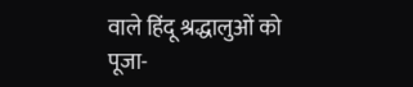वाले हिंदू श्रद्धालुओं को पूजा-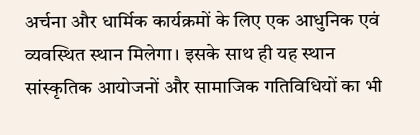अर्चना और धार्मिक कार्यक्रमों के लिए एक आधुनिक एवं व्यवस्थित स्थान मिलेगा। इसके साथ ही यह स्थान सांस्कृतिक आयोजनों और सामाजिक गतिविधियों का भी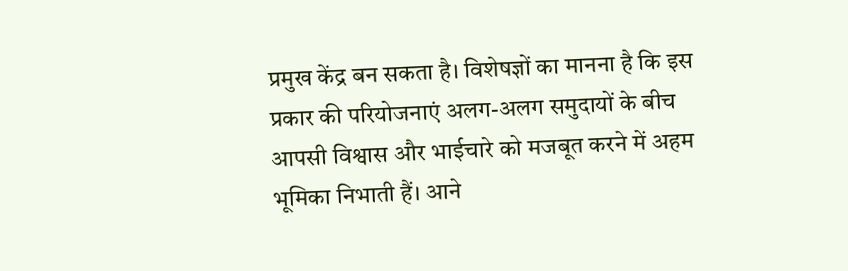प्रमुख केंद्र बन सकता है। विशेषज्ञों का मानना है कि इस प्रकार की परियोजनाएं अलग-अलग समुदायों के बीच आपसी विश्वास और भाईचारे को मजबूत करने में अहम भूमिका निभाती हैं। आने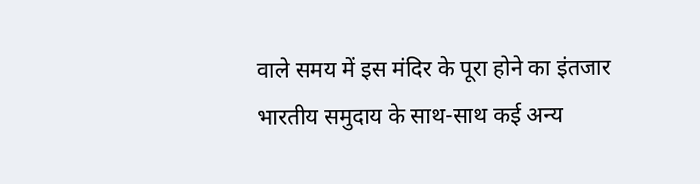वाले समय में इस मंदिर के पूरा होने का इंतजार भारतीय समुदाय के साथ-साथ कई अन्य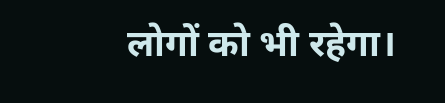लोगों को भी रहेगा।